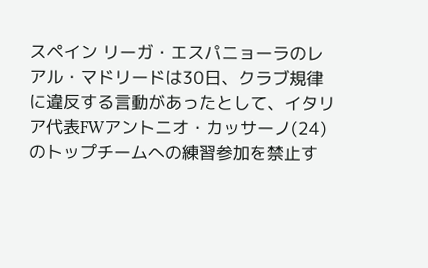スペイン リーガ・エスパニョーラのレアル・マドリードは30日、クラブ規律に違反する言動があったとして、イタリア代表FWアントニオ・カッサーノ(24)のトップチームへの練習参加を禁止す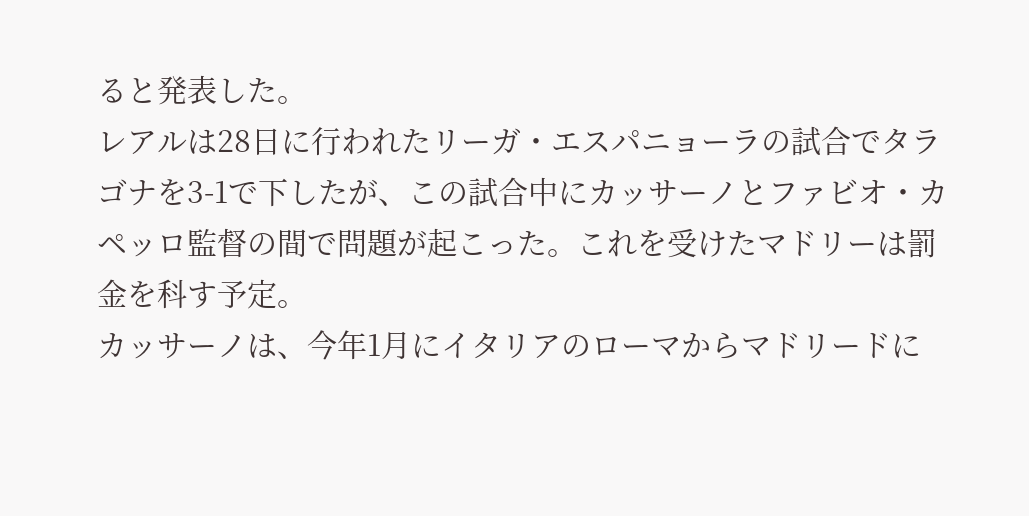ると発表した。
レアルは28日に行われたリーガ・エスパニョーラの試合でタラゴナを3-1で下したが、この試合中にカッサーノとファビオ・カペッロ監督の間で問題が起こった。これを受けたマドリーは罰金を科す予定。
カッサーノは、今年1月にイタリアのローマからマドリードに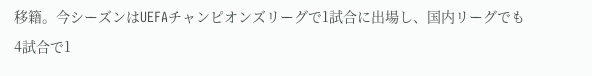移籍。今シーズンはUEFAチャンピオンズリーグで1試合に出場し、国内リーグでも4試合で1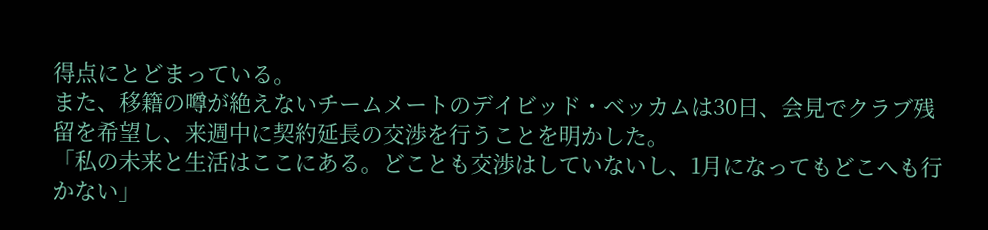得点にとどまっている。
また、移籍の噂が絶えないチームメートのデイビッド・ベッカムは30日、会見でクラブ残留を希望し、来週中に契約延長の交渉を行うことを明かした。
「私の未来と生活はここにある。どことも交渉はしていないし、1月になってもどこへも行かない」